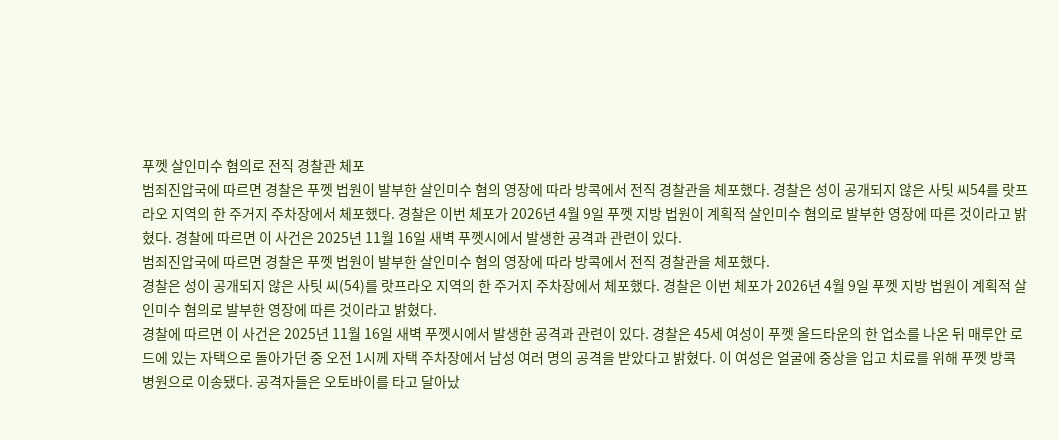푸껫 살인미수 혐의로 전직 경찰관 체포
범죄진압국에 따르면 경찰은 푸껫 법원이 발부한 살인미수 혐의 영장에 따라 방콕에서 전직 경찰관을 체포했다. 경찰은 성이 공개되지 않은 사팃 씨54를 랏프라오 지역의 한 주거지 주차장에서 체포했다. 경찰은 이번 체포가 2026년 4월 9일 푸껫 지방 법원이 계획적 살인미수 혐의로 발부한 영장에 따른 것이라고 밝혔다. 경찰에 따르면 이 사건은 2025년 11월 16일 새벽 푸껫시에서 발생한 공격과 관련이 있다.
범죄진압국에 따르면 경찰은 푸껫 법원이 발부한 살인미수 혐의 영장에 따라 방콕에서 전직 경찰관을 체포했다.
경찰은 성이 공개되지 않은 사팃 씨(54)를 랏프라오 지역의 한 주거지 주차장에서 체포했다. 경찰은 이번 체포가 2026년 4월 9일 푸껫 지방 법원이 계획적 살인미수 혐의로 발부한 영장에 따른 것이라고 밝혔다.
경찰에 따르면 이 사건은 2025년 11월 16일 새벽 푸껫시에서 발생한 공격과 관련이 있다. 경찰은 45세 여성이 푸껫 올드타운의 한 업소를 나온 뒤 매루안 로드에 있는 자택으로 돌아가던 중 오전 1시께 자택 주차장에서 남성 여러 명의 공격을 받았다고 밝혔다. 이 여성은 얼굴에 중상을 입고 치료를 위해 푸껫 방콕병원으로 이송됐다. 공격자들은 오토바이를 타고 달아났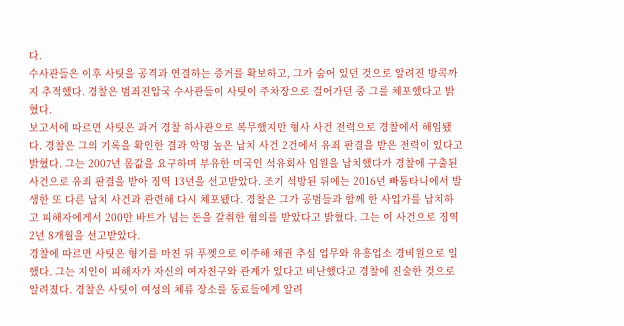다.
수사관들은 이후 사팃을 공격과 연결하는 증거를 확보하고, 그가 숨어 있던 것으로 알려진 방콕까지 추적했다. 경찰은 범죄진압국 수사관들이 사팃이 주차장으로 걸어가던 중 그를 체포했다고 밝혔다.
보고서에 따르면 사팃은 과거 경찰 하사관으로 복무했지만 형사 사건 전력으로 경찰에서 해임됐다. 경찰은 그의 기록을 확인한 결과 악명 높은 납치 사건 2건에서 유죄 판결을 받은 전력이 있다고 밝혔다. 그는 2007년 몸값을 요구하며 부유한 미국인 석유회사 임원을 납치했다가 경찰에 구출된 사건으로 유죄 판결을 받아 징역 13년을 선고받았다. 조기 석방된 뒤에는 2016년 빠툼타니에서 발생한 또 다른 납치 사건과 관련해 다시 체포됐다. 경찰은 그가 공범들과 함께 한 사업가를 납치하고 피해자에게서 200만 바트가 넘는 돈을 갈취한 혐의를 받았다고 밝혔다. 그는 이 사건으로 징역 2년 8개월을 선고받았다.
경찰에 따르면 사팃은 형기를 마친 뒤 푸껫으로 이주해 채권 추심 업무와 유흥업소 경비원으로 일했다. 그는 지인이 피해자가 자신의 여자친구와 관계가 있다고 비난했다고 경찰에 진술한 것으로 알려졌다. 경찰은 사팃이 여성의 체류 장소를 동료들에게 알려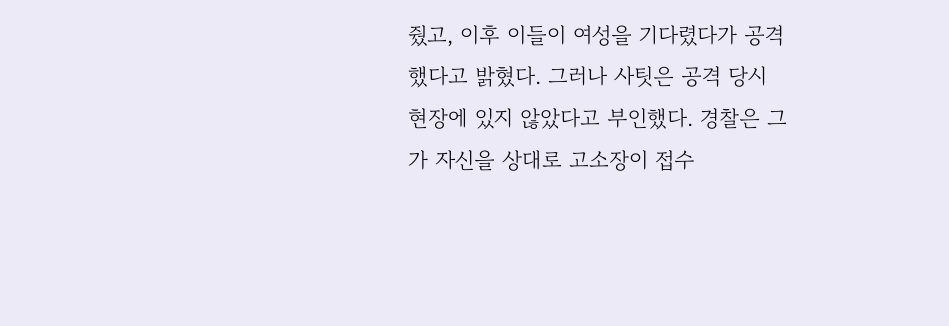줬고, 이후 이들이 여성을 기다렸다가 공격했다고 밝혔다. 그러나 사팃은 공격 당시 현장에 있지 않았다고 부인했다. 경찰은 그가 자신을 상대로 고소장이 접수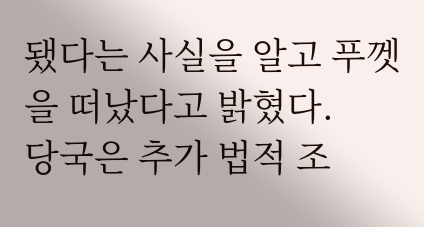됐다는 사실을 알고 푸껫을 떠났다고 밝혔다.
당국은 추가 법적 조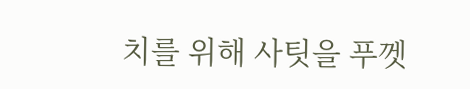치를 위해 사팃을 푸껫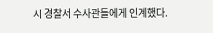시 경찰서 수사관들에게 인계했다.